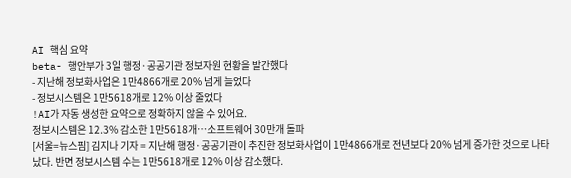AI 핵심 요약
beta- 행안부가 3일 행정·공공기관 정보자원 현황을 발간했다
- 지난해 정보화사업은 1만4866개로 20% 넘게 늘었다
- 정보시스템은 1만5618개로 12% 이상 줄었다
!AI가 자동 생성한 요약으로 정확하지 않을 수 있어요.
정보시스템은 12.3% 감소한 1만5618개…소프트웨어 30만개 돌파
[서울=뉴스핌] 김지나 기자 = 지난해 행정·공공기관이 추진한 정보화사업이 1만4866개로 전년보다 20% 넘게 증가한 것으로 나타났다. 반면 정보시스템 수는 1만5618개로 12% 이상 감소했다.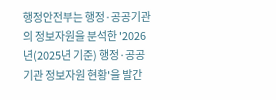행정안전부는 행정·공공기관의 정보자원을 분석한 '2026년(2025년 기준) 행정·공공기관 정보자원 현황'을 발간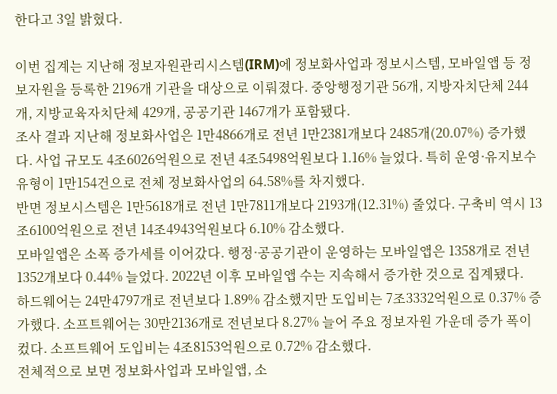한다고 3일 밝혔다.

이번 집계는 지난해 정보자원관리시스템(IRM)에 정보화사업과 정보시스템, 모바일앱 등 정보자원을 등록한 2196개 기관을 대상으로 이뤄졌다. 중앙행정기관 56개, 지방자치단체 244개, 지방교육자치단체 429개, 공공기관 1467개가 포함됐다.
조사 결과 지난해 정보화사업은 1만4866개로 전년 1만2381개보다 2485개(20.07%) 증가했다. 사업 규모도 4조6026억원으로 전년 4조5498억원보다 1.16% 늘었다. 특히 운영·유지보수 유형이 1만154건으로 전체 정보화사업의 64.58%를 차지했다.
반면 정보시스템은 1만5618개로 전년 1만7811개보다 2193개(12.31%) 줄었다. 구축비 역시 13조6100억원으로 전년 14조4943억원보다 6.10% 감소했다.
모바일앱은 소폭 증가세를 이어갔다. 행정·공공기관이 운영하는 모바일앱은 1358개로 전년 1352개보다 0.44% 늘었다. 2022년 이후 모바일앱 수는 지속해서 증가한 것으로 집계됐다.
하드웨어는 24만4797개로 전년보다 1.89% 감소했지만 도입비는 7조3332억원으로 0.37% 증가했다. 소프트웨어는 30만2136개로 전년보다 8.27% 늘어 주요 정보자원 가운데 증가 폭이 컸다. 소프트웨어 도입비는 4조8153억원으로 0.72% 감소했다.
전체적으로 보면 정보화사업과 모바일앱, 소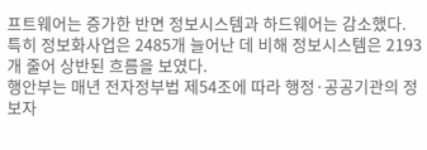프트웨어는 증가한 반면 정보시스템과 하드웨어는 감소했다. 특히 정보화사업은 2485개 늘어난 데 비해 정보시스템은 2193개 줄어 상반된 흐름을 보였다.
행안부는 매년 전자정부법 제54조에 따라 행정·공공기관의 정보자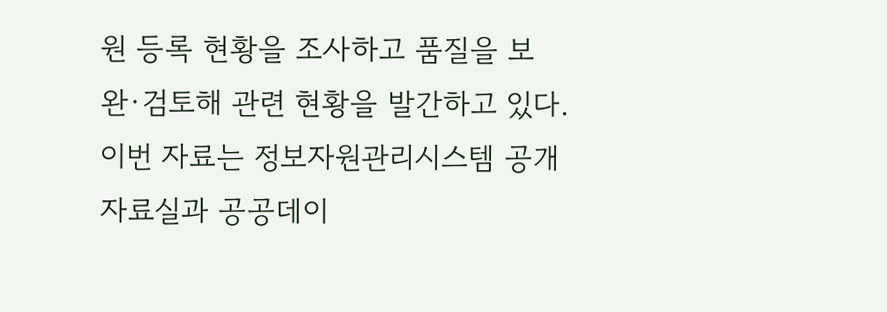원 등록 현황을 조사하고 품질을 보완·검토해 관련 현황을 발간하고 있다. 이번 자료는 정보자원관리시스템 공개자료실과 공공데이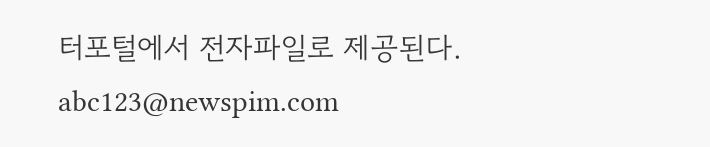터포털에서 전자파일로 제공된다.
abc123@newspim.com